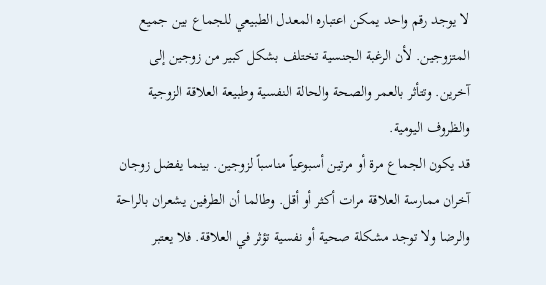لا يوجد رقم واحد يمكن اعتباره المعدل الطبيعي للجماع بين جميع المتزوجين. لأن الرغبة الجنسية تختلف بشكل كبير من زوجين إلى آخرين. وتتأثر بالعمر والصحة والحالة النفسية وطبيعة العلاقة الزوجية والظروف اليومية.
قد يكون الجماع مرة أو مرتين أسبوعياً مناسباً لزوجين. بينما يفضل زوجان آخران ممارسة العلاقة مرات أكثر أو أقل. وطالما أن الطرفين يشعران بالراحة والرضا ولا توجد مشكلة صحية أو نفسية تؤثر في العلاقة. فلا يعتبر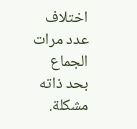اختلاف عدد مرات الجماع بحد ذاته مشكلة.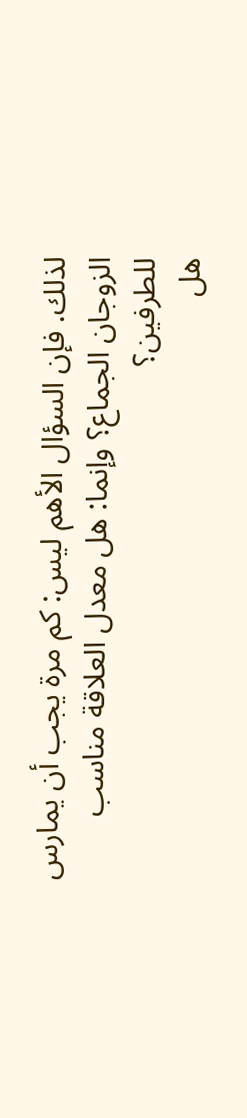لذلك. فإن السؤال الأهم ليس: كم مرة يجب أن يمارس الزوجان الجماع؟ وإنما: هل معدل العلاقة مناسب للطرفين؟
هل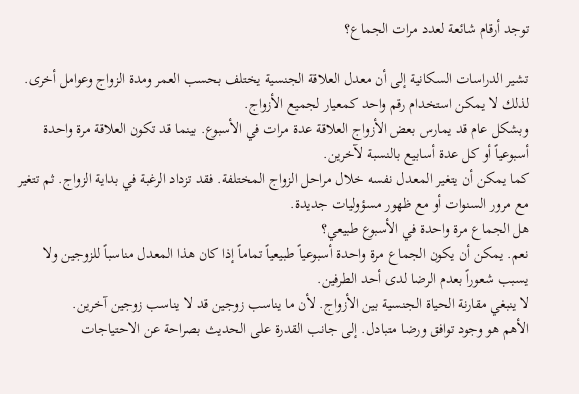توجد أرقام شائعة لعدد مرات الجماع؟

تشير الدراسات السكانية إلى أن معدل العلاقة الجنسية يختلف بحسب العمر ومدة الزواج وعوامل أخرى. لذلك لا يمكن استخدام رقم واحد كمعيار لجميع الأزواج.
وبشكل عام قد يمارس بعض الأزواج العلاقة عدة مرات في الأسبوع. بينما قد تكون العلاقة مرة واحدة أسبوعياً أو كل عدة أسابيع بالنسبة لآخرين.
كما يمكن أن يتغير المعدل نفسه خلال مراحل الزواج المختلفة. فقد تزداد الرغبة في بداية الزواج. ثم تتغير مع مرور السنوات أو مع ظهور مسؤوليات جديدة.
هل الجماع مرة واحدة في الأسبوع طبيعي؟
نعم. يمكن أن يكون الجماع مرة واحدة أسبوعياً طبيعياً تماماً إذا كان هذا المعدل مناسباً للزوجين ولا يسبب شعوراً بعدم الرضا لدى أحد الطرفين.
لا ينبغي مقارنة الحياة الجنسية بين الأزواج. لأن ما يناسب زوجين قد لا يناسب زوجين آخرين.
الأهم هو وجود توافق ورضا متبادل. إلى جانب القدرة على الحديث بصراحة عن الاحتياجات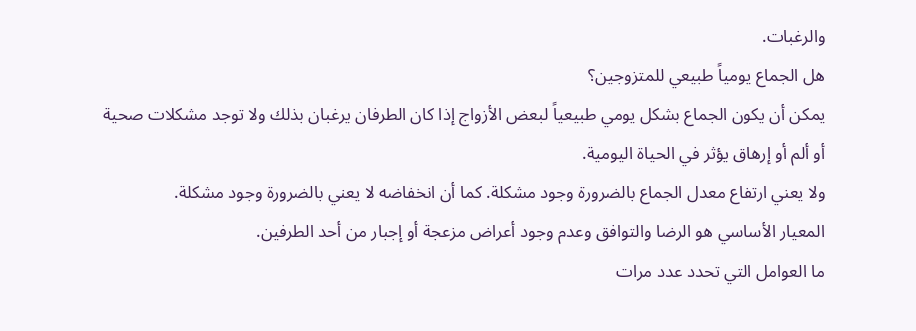والرغبات.
هل الجماع يومياً طبيعي للمتزوجين؟
يمكن أن يكون الجماع بشكل يومي طبيعياً لبعض الأزواج إذا كان الطرفان يرغبان بذلك ولا توجد مشكلات صحية أو ألم أو إرهاق يؤثر في الحياة اليومية.
ولا يعني ارتفاع معدل الجماع بالضرورة وجود مشكلة. كما أن انخفاضه لا يعني بالضرورة وجود مشكلة.
المعيار الأساسي هو الرضا والتوافق وعدم وجود أعراض مزعجة أو إجبار من أحد الطرفين.
ما العوامل التي تحدد عدد مرات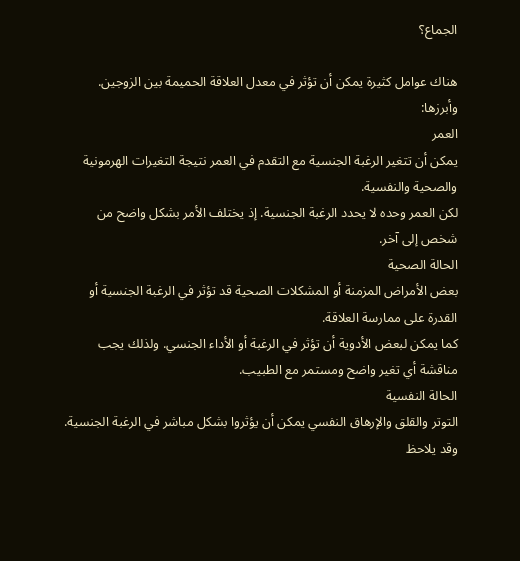الجماع؟

هناك عوامل كثيرة يمكن أن تؤثر في معدل العلاقة الحميمة بين الزوجين. وأبرزها:
العمر
يمكن أن تتغير الرغبة الجنسية مع التقدم في العمر نتيجة التغيرات الهرمونية والصحية والنفسية.
لكن العمر وحده لا يحدد الرغبة الجنسية. إذ يختلف الأمر بشكل واضح من شخص إلى آخر.
الحالة الصحية
بعض الأمراض المزمنة أو المشكلات الصحية قد تؤثر في الرغبة الجنسية أو القدرة على ممارسة العلاقة.
كما يمكن لبعض الأدوية أن تؤثر في الرغبة أو الأداء الجنسي. ولذلك يجب مناقشة أي تغير واضح ومستمر مع الطبيب.
الحالة النفسية
التوتر والقلق والإرهاق النفسي يمكن أن يؤثروا بشكل مباشر في الرغبة الجنسية.
وقد يلاحظ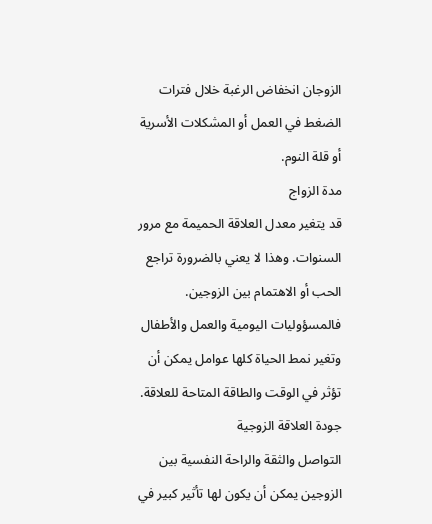الزوجان انخفاض الرغبة خلال فترات الضغط في العمل أو المشكلات الأسرية أو قلة النوم.
مدة الزواج
قد يتغير معدل العلاقة الحميمة مع مرور السنوات. وهذا لا يعني بالضرورة تراجع الحب أو الاهتمام بين الزوجين.
فالمسؤوليات اليومية والعمل والأطفال وتغير نمط الحياة كلها عوامل يمكن أن تؤثر في الوقت والطاقة المتاحة للعلاقة.
جودة العلاقة الزوجية
التواصل والثقة والراحة النفسية بين الزوجين يمكن أن يكون لها تأثير كبير في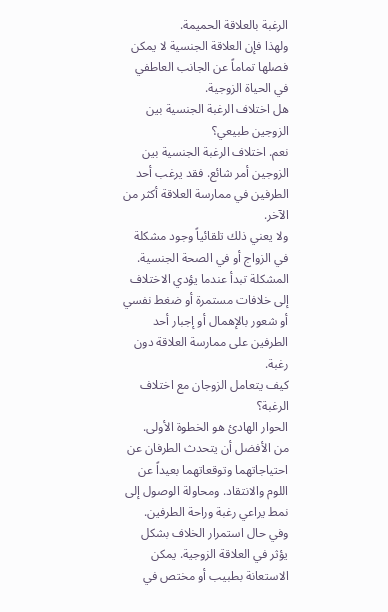الرغبة بالعلاقة الحميمة.
ولهذا فإن العلاقة الجنسية لا يمكن فصلها تماماً عن الجانب العاطفي في الحياة الزوجية.
هل اختلاف الرغبة الجنسية بين الزوجين طبيعي؟
نعم. اختلاف الرغبة الجنسية بين الزوجين أمر شائع. فقد يرغب أحد الطرفين في ممارسة العلاقة أكثر من الآخر.
ولا يعني ذلك تلقائياً وجود مشكلة في الزواج أو في الصحة الجنسية.
المشكلة تبدأ عندما يؤدي الاختلاف إلى خلافات مستمرة أو ضغط نفسي أو شعور بالإهمال أو إجبار أحد الطرفين على ممارسة العلاقة دون رغبة.
كيف يتعامل الزوجان مع اختلاف الرغبة؟
الحوار الهادئ هو الخطوة الأولى.
من الأفضل أن يتحدث الطرفان عن احتياجاتهما وتوقعاتهما بعيداً عن اللوم والانتقاد. ومحاولة الوصول إلى نمط يراعي رغبة وراحة الطرفين.
وفي حال استمرار الخلاف بشكل يؤثر في العلاقة الزوجية. يمكن الاستعانة بطبيب أو مختص في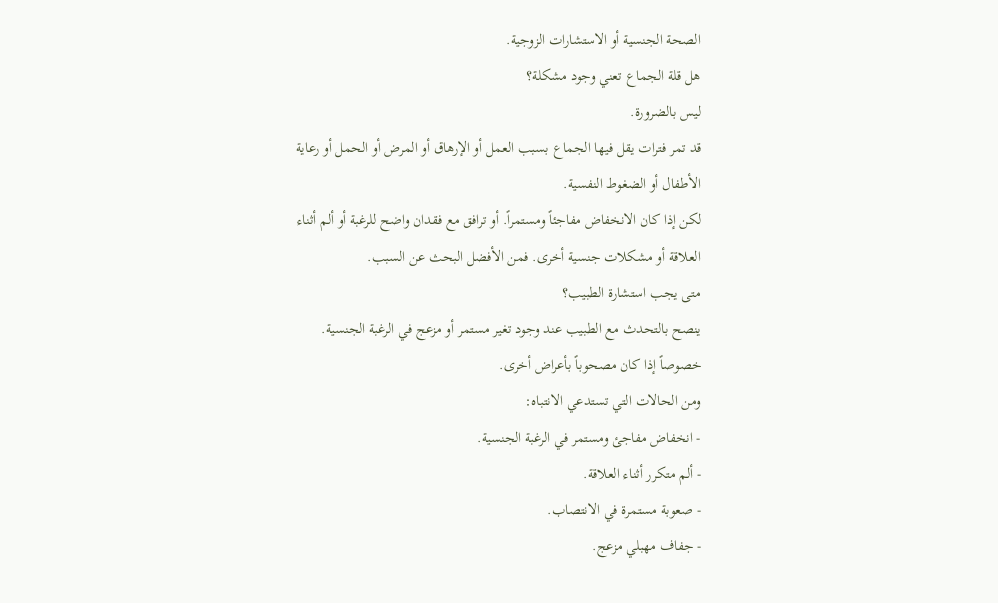الصحة الجنسية أو الاستشارات الزوجية.
هل قلة الجماع تعني وجود مشكلة؟
ليس بالضرورة.
قد تمر فترات يقل فيها الجماع بسبب العمل أو الإرهاق أو المرض أو الحمل أو رعاية الأطفال أو الضغوط النفسية.
لكن إذا كان الانخفاض مفاجئاً ومستمراً. أو ترافق مع فقدان واضح للرغبة أو ألم أثناء العلاقة أو مشكلات جنسية أخرى. فمن الأفضل البحث عن السبب.
متى يجب استشارة الطبيب؟
ينصح بالتحدث مع الطبيب عند وجود تغير مستمر أو مزعج في الرغبة الجنسية. خصوصاً إذا كان مصحوباً بأعراض أخرى.
ومن الحالات التي تستدعي الانتباه:
- انخفاض مفاجئ ومستمر في الرغبة الجنسية.
- ألم متكرر أثناء العلاقة.
- صعوبة مستمرة في الانتصاب.
- جفاف مهبلي مزعج.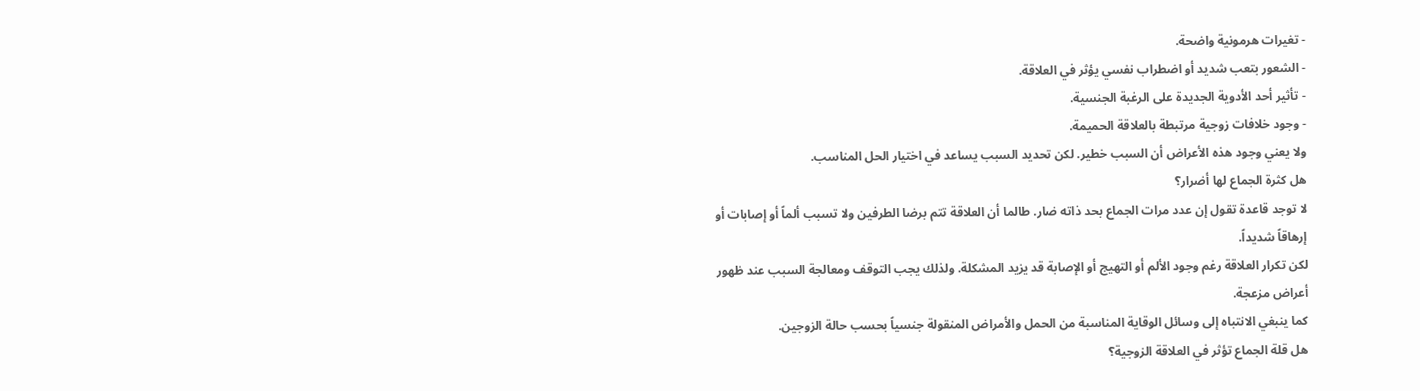- تغيرات هرمونية واضحة.
- الشعور بتعب شديد أو اضطراب نفسي يؤثر في العلاقة.
- تأثير أحد الأدوية الجديدة على الرغبة الجنسية.
- وجود خلافات زوجية مرتبطة بالعلاقة الحميمة.
ولا يعني وجود هذه الأعراض أن السبب خطير. لكن تحديد السبب يساعد في اختيار الحل المناسب.
هل كثرة الجماع لها أضرار؟
لا توجد قاعدة تقول إن عدد مرات الجماع بحد ذاته ضار. طالما أن العلاقة تتم برضا الطرفين ولا تسبب ألماً أو إصابات أو إرهاقاً شديداً.
لكن تكرار العلاقة رغم وجود الألم أو التهيج أو الإصابة قد يزيد المشكلة. ولذلك يجب التوقف ومعالجة السبب عند ظهور أعراض مزعجة.
كما ينبغي الانتباه إلى وسائل الوقاية المناسبة من الحمل والأمراض المنقولة جنسياً بحسب حالة الزوجين.
هل قلة الجماع تؤثر في العلاقة الزوجية؟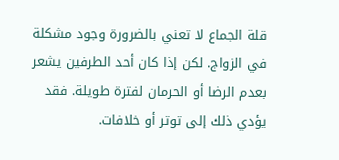قلة الجماع لا تعني بالضرورة وجود مشكلة في الزواج. لكن إذا كان أحد الطرفين يشعر بعدم الرضا أو الحرمان لفترة طويلة. فقد يؤدي ذلك إلى توتر أو خلافات.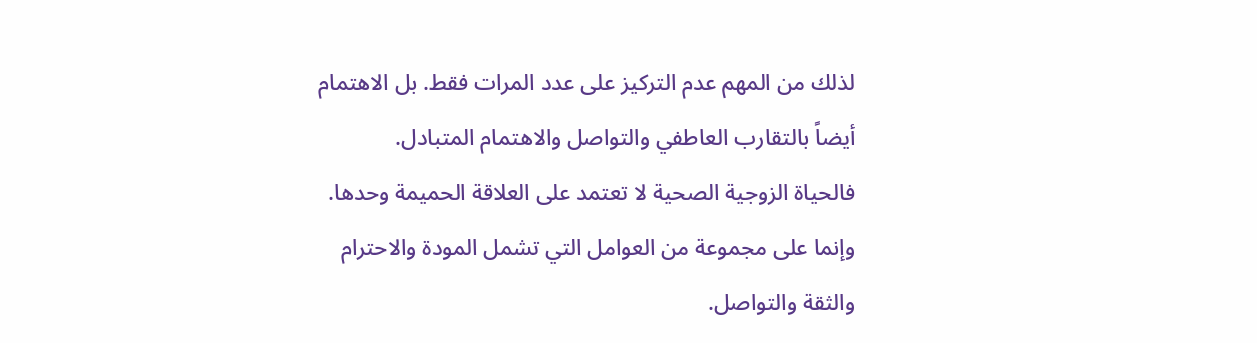لذلك من المهم عدم التركيز على عدد المرات فقط. بل الاهتمام أيضاً بالتقارب العاطفي والتواصل والاهتمام المتبادل.
فالحياة الزوجية الصحية لا تعتمد على العلاقة الحميمة وحدها. وإنما على مجموعة من العوامل التي تشمل المودة والاحترام والثقة والتواصل.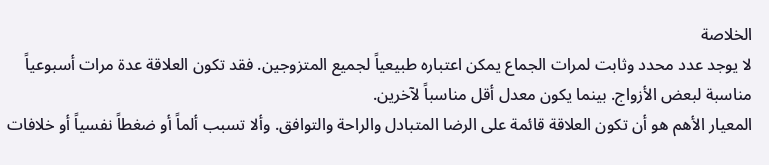الخلاصة
لا يوجد عدد محدد وثابت لمرات الجماع يمكن اعتباره طبيعياً لجميع المتزوجين. فقد تكون العلاقة عدة مرات أسبوعياً مناسبة لبعض الأزواج. بينما يكون معدل أقل مناسباً لآخرين.
المعيار الأهم هو أن تكون العلاقة قائمة على الرضا المتبادل والراحة والتوافق. وألا تسبب ألماً أو ضغطاً نفسياً أو خلافات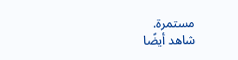مستمرة.
شاهد أيضًا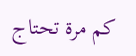كم مرة تحتاج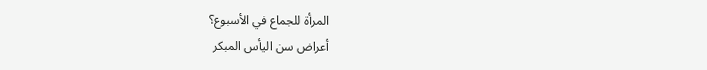المرأة للجماع في الأسبوع؟
أعراض سن اليأس المبكر